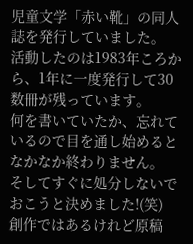児童文学「赤い靴」の同人誌を発行していました。
活動したのは1983年ころから、1年に一度発行して30数冊が残っています。
何を書いていたか、忘れているので目を通し始めるとなかなか終わりません。
そしてすぐに処分しないでおこうと決めました!(笑)
創作ではあるけれど原稿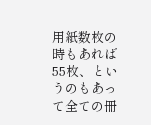用紙数枚の時もあれば55枚、というのもあって全ての冊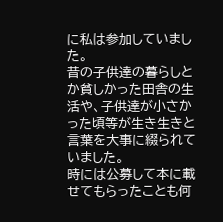に私は参加していました。
昔の子供達の暮らしとか貧しかった田舎の生活や、子供達が小さかった頃等が生き生きと言葉を大事に綴られていました。
時には公募して本に載せてもらったことも何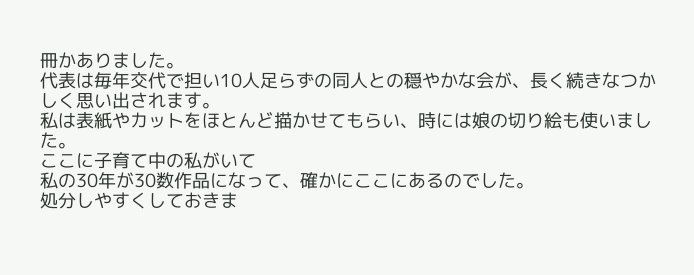冊かありました。
代表は毎年交代で担い10人足らずの同人との穏やかな会が、長く続きなつかしく思い出されます。
私は表紙やカットをほとんど描かせてもらい、時には娘の切り絵も使いました。
ここに子育て中の私がいて
私の30年が30数作品になって、確かにここにあるのでした。
処分しやすくしておきま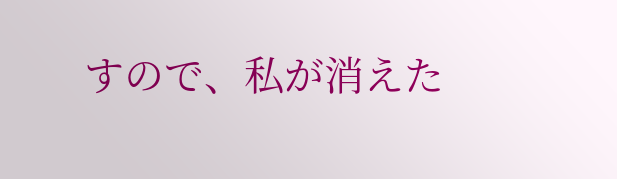すので、私が消えた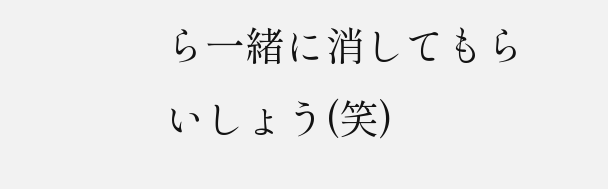ら一緒に消してもらいしょう(笑)